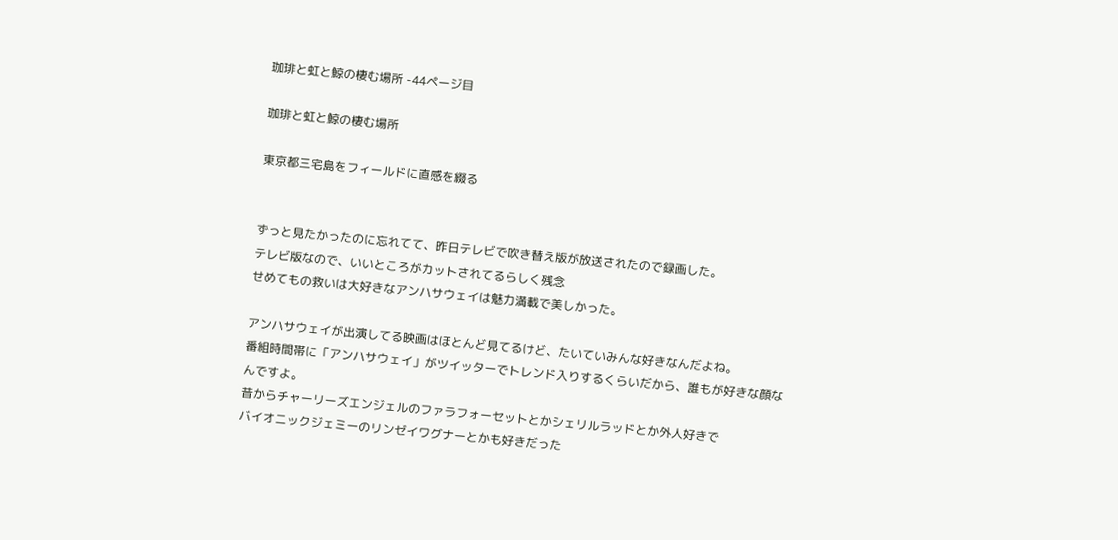珈琲と虹と鯨の棲む場所 -44ページ目

珈琲と虹と鯨の棲む場所

東京都三宅島をフィールドに直感を綴る


ずっと見たかったのに忘れてて、昨日テレビで吹き替え版が放送されたので録画した。
テレビ版なので、いいところがカットされてるらしく残念
せめてもの救いは大好きなアンハサウェイは魅力満載で美しかった。

アンハサウェイが出演してる映画はほとんど見てるけど、たいていみんな好きなんだよね。
番組時間帯に「アンハサウェイ」がツイッターでトレンド入りするくらいだから、誰もが好きな顔なんですよ。
昔からチャーリーズエンジェルのファラフォーセットとかシェリルラッドとか外人好きで
バイオニックジェミーのリンゼイワグナーとかも好きだった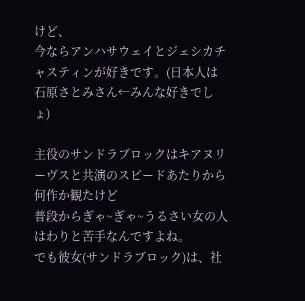けど、
今ならアンハサウェイとジェシカチャスティンが好きです。(日本人は石原さとみさん←みんな好きでしょ)

主役のサンドラブロックはキアヌリーヴスと共演のスピードあたりから何作か観たけど
普段からぎゃ~ぎゃ~うるさい女の人はわりと苦手なんですよね。
でも彼女(サンドラブロック)は、社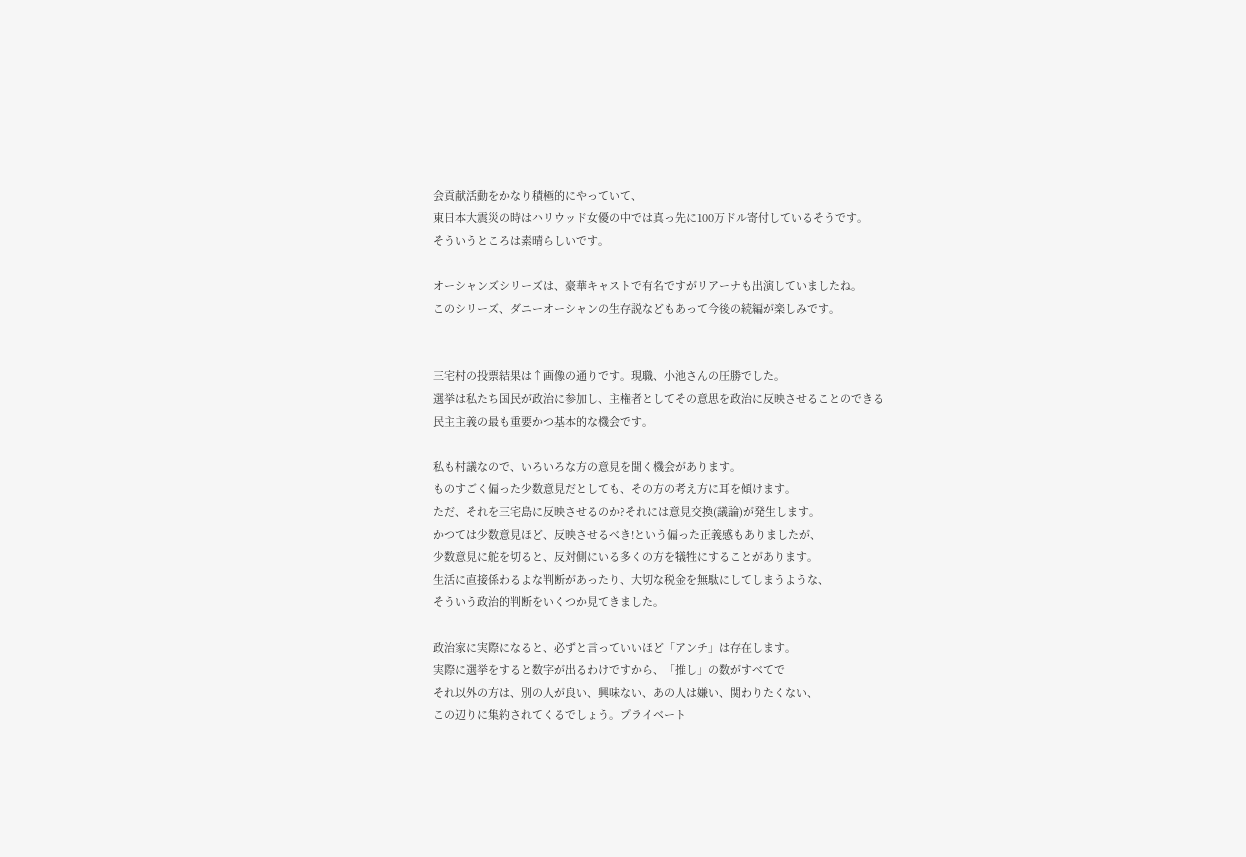会貢献活動をかなり積極的にやっていて、
東日本大震災の時はハリウッド女優の中では真っ先に100万ドル寄付しているそうです。
そういうところは素晴らしいです。

オーシャンズシリーズは、豪華キャストで有名ですがリアーナも出演していましたね。
このシリーズ、ダニーオーシャンの生存説などもあって今後の続編が楽しみです。


三宅村の投票結果は↑画像の通りです。現職、小池さんの圧勝でした。
選挙は私たち国民が政治に参加し、主権者としてその意思を政治に反映させることのできる
民主主義の最も重要かつ基本的な機会です。

私も村議なので、いろいろな方の意見を聞く機会があります。
ものすごく偏った少数意見だとしても、その方の考え方に耳を傾けます。
ただ、それを三宅島に反映させるのか?それには意見交換(議論)が発生します。
かつては少数意見ほど、反映させるべき!という偏った正義感もありましたが、
少数意見に舵を切ると、反対側にいる多くの方を犠牲にすることがあります。
生活に直接係わるよな判断があったり、大切な税金を無駄にしてしまうような、
そういう政治的判断をいくつか見てきました。

政治家に実際になると、必ずと言っていいほど「アンチ」は存在します。
実際に選挙をすると数字が出るわけですから、「推し」の数がすべてで
それ以外の方は、別の人が良い、興味ない、あの人は嫌い、関わりたくない、
この辺りに集約されてくるでしょう。プライベート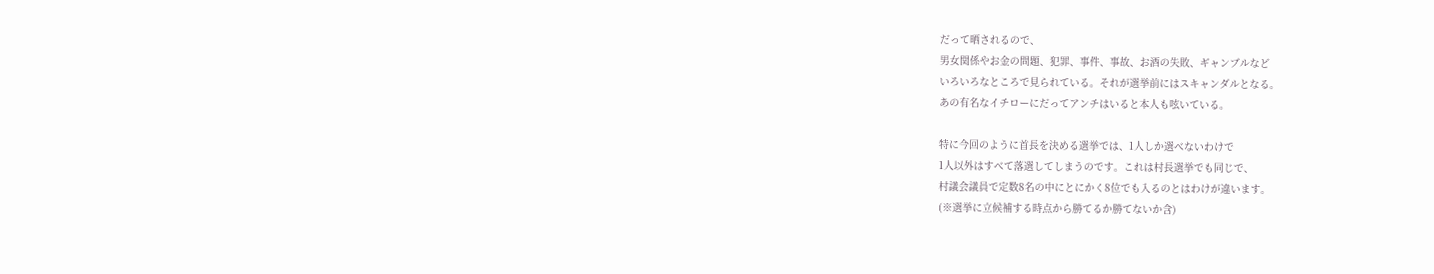だって晒されるので、
男女関係やお金の問題、犯罪、事件、事故、お酒の失敗、ギャンブルなど
いろいろなところで見られている。それが選挙前にはスキャンダルとなる。
あの有名なイチローにだってアンチはいると本人も呟いている。

特に今回のように首長を決める選挙では、1人しか選べないわけで
1人以外はすべて落選してしまうのです。これは村長選挙でも同じで、
村議会議員で定数8名の中にとにかく8位でも入るのとはわけが違います。
(※選挙に立候補する時点から勝てるか勝てないか含)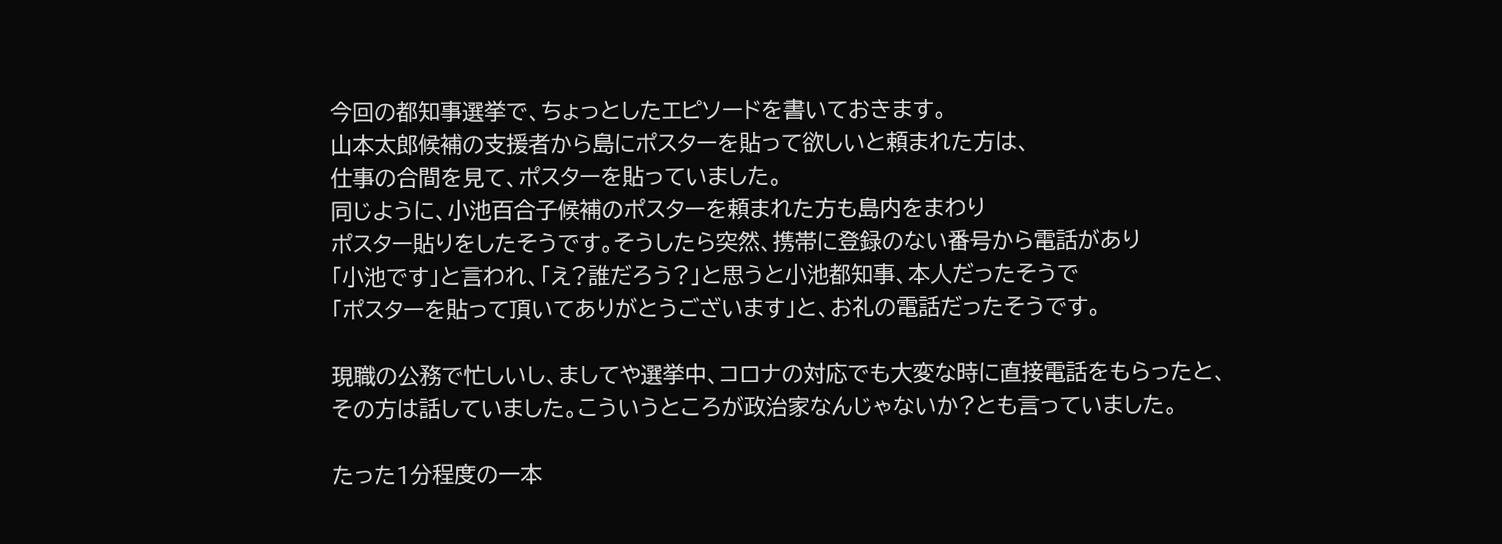今回の都知事選挙で、ちょっとしたエピソードを書いておきます。
山本太郎候補の支援者から島にポスターを貼って欲しいと頼まれた方は、
仕事の合間を見て、ポスターを貼っていました。
同じように、小池百合子候補のポスターを頼まれた方も島内をまわり
ポスター貼りをしたそうです。そうしたら突然、携帯に登録のない番号から電話があり
「小池です」と言われ、「え?誰だろう?」と思うと小池都知事、本人だったそうで
「ポスターを貼って頂いてありがとうございます」と、お礼の電話だったそうです。

現職の公務で忙しいし、ましてや選挙中、コロナの対応でも大変な時に直接電話をもらったと、
その方は話していました。こういうところが政治家なんじゃないか?とも言っていました。

たった1分程度の一本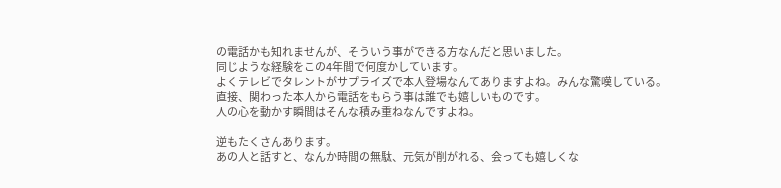の電話かも知れませんが、そういう事ができる方なんだと思いました。
同じような経験をこの4年間で何度かしています。
よくテレビでタレントがサプライズで本人登場なんてありますよね。みんな驚嘆している。
直接、関わった本人から電話をもらう事は誰でも嬉しいものです。
人の心を動かす瞬間はそんな積み重ねなんですよね。

逆もたくさんあります。
あの人と話すと、なんか時間の無駄、元気が削がれる、会っても嬉しくな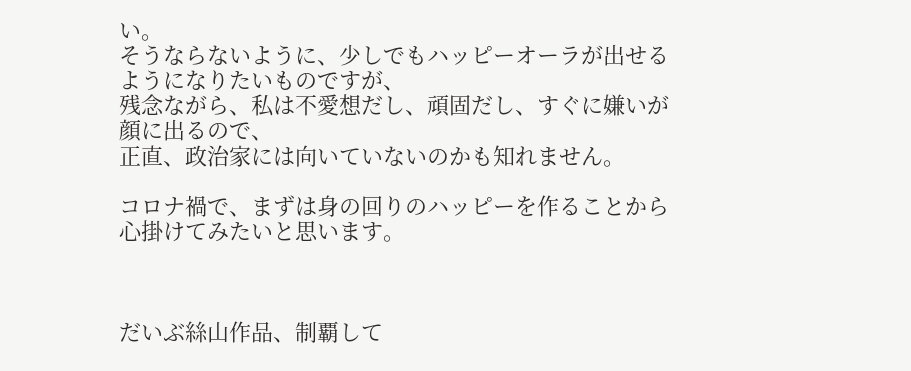い。
そうならないように、少しでもハッピーオーラが出せるようになりたいものですが、
残念ながら、私は不愛想だし、頑固だし、すぐに嫌いが顔に出るので、
正直、政治家には向いていないのかも知れません。

コロナ禍で、まずは身の回りのハッピーを作ることから心掛けてみたいと思います。



だいぶ絲山作品、制覇して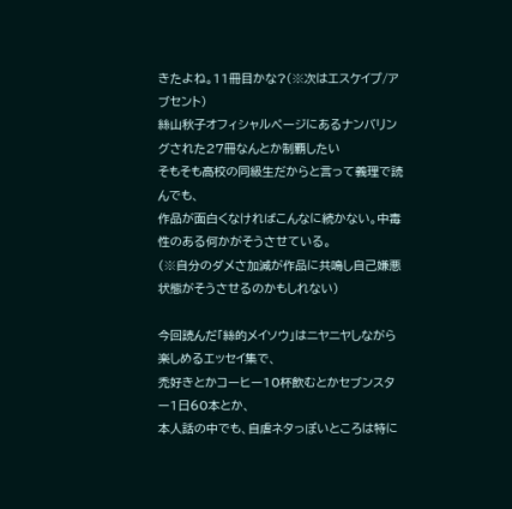きたよね。11冊目かな?(※次はエスケイプ/アブセント)
絲山秋子オフィシャルページにあるナンバリングされた27冊なんとか制覇したい
そもそも高校の同級生だからと言って義理で読んでも、
作品が面白くなければこんなに続かない。中毒性のある何かがそうさせている。
(※自分のダメさ加減が作品に共鳴し自己嫌悪状態がそうさせるのかもしれない)

今回読んだ「絲的メイソウ」はニヤニヤしながら楽しめるエッセイ集で、
禿好きとかコーヒー10杯飲むとかセブンスター1日60本とか、
本人話の中でも、自虐ネタっぽいところは特に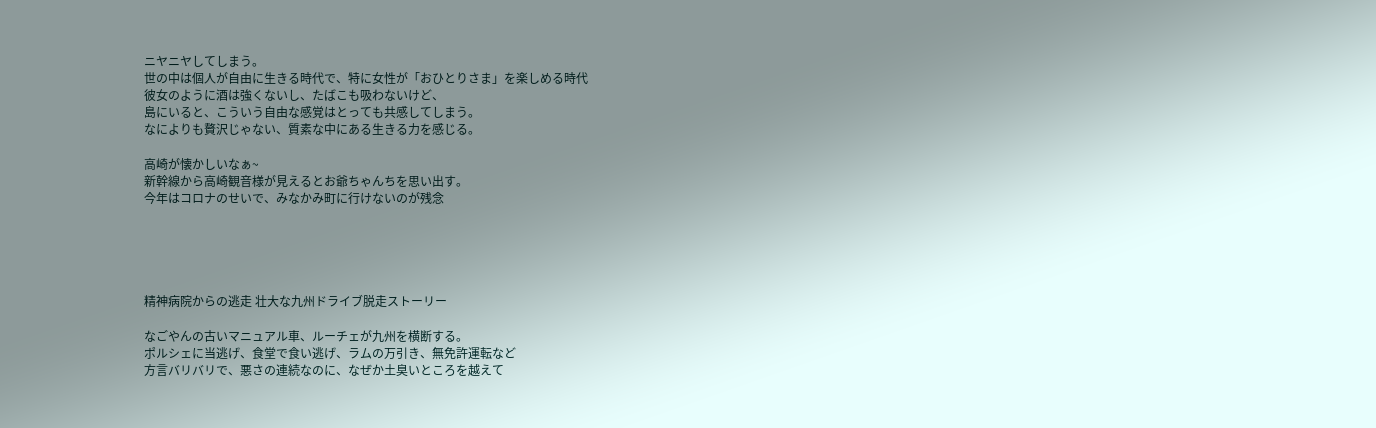ニヤニヤしてしまう。
世の中は個人が自由に生きる時代で、特に女性が「おひとりさま」を楽しめる時代
彼女のように酒は強くないし、たばこも吸わないけど、
島にいると、こういう自由な感覚はとっても共感してしまう。
なによりも贅沢じゃない、質素な中にある生きる力を感じる。

高崎が懐かしいなぁ~
新幹線から高崎観音様が見えるとお爺ちゃんちを思い出す。
今年はコロナのせいで、みなかみ町に行けないのが残念





精神病院からの逃走 壮大な九州ドライブ脱走ストーリー

なごやんの古いマニュアル車、ルーチェが九州を横断する。
ポルシェに当逃げ、食堂で食い逃げ、ラムの万引き、無免許運転など
方言バリバリで、悪さの連続なのに、なぜか土臭いところを越えて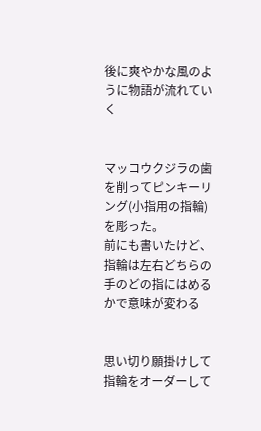後に爽やかな風のように物語が流れていく


マッコウクジラの歯を削ってピンキーリング(小指用の指輪)を彫った。
前にも書いたけど、指輪は左右どちらの手のどの指にはめるかで意味が変わる


思い切り願掛けして指輪をオーダーして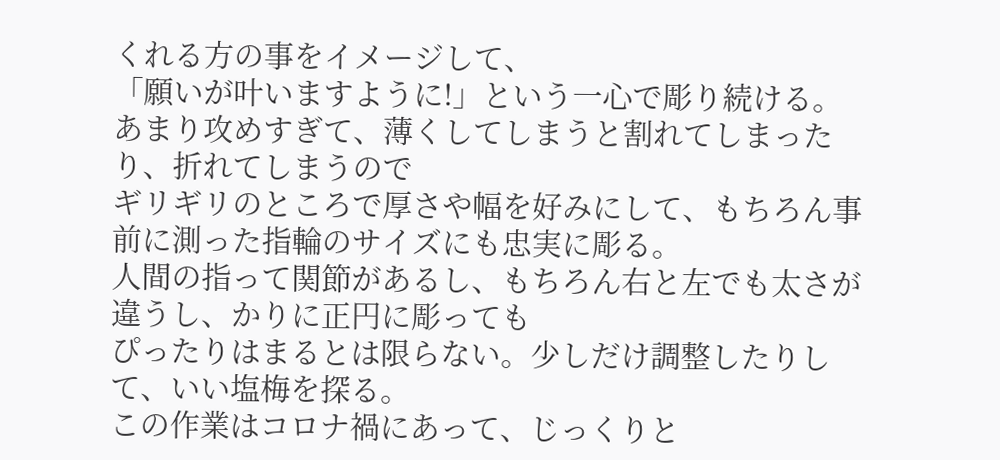くれる方の事をイメージして、
「願いが叶いますように!」という一心で彫り続ける。
あまり攻めすぎて、薄くしてしまうと割れてしまったり、折れてしまうので
ギリギリのところで厚さや幅を好みにして、もちろん事前に測った指輪のサイズにも忠実に彫る。
人間の指って関節があるし、もちろん右と左でも太さが違うし、かりに正円に彫っても
ぴったりはまるとは限らない。少しだけ調整したりして、いい塩梅を探る。
この作業はコロナ禍にあって、じっくりと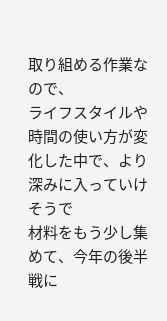取り組める作業なので、
ライフスタイルや時間の使い方が変化した中で、より深みに入っていけそうで
材料をもう少し集めて、今年の後半戦に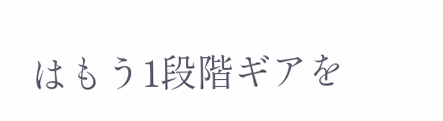はもう1段階ギアを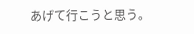あげて行こうと思う。